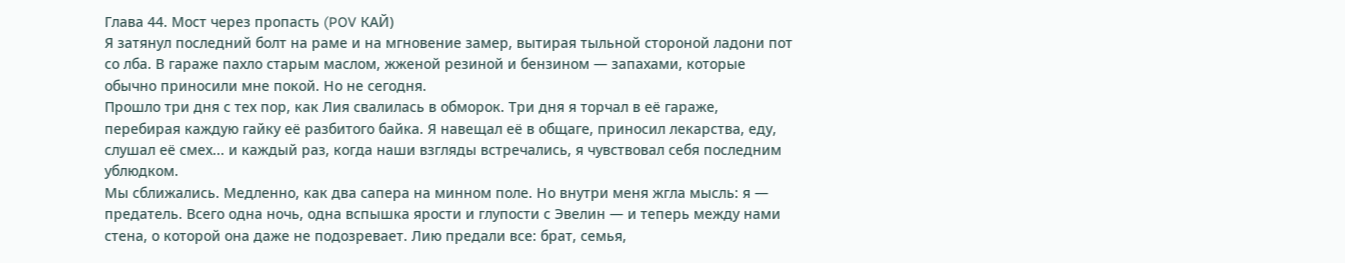Глава 44. Мост через пропасть (POV КАЙ)
Я затянул последний болт на раме и на мгновение замер, вытирая тыльной стороной ладони пот со лба. В гараже пахло старым маслом, жженой резиной и бензином — запахами, которые обычно приносили мне покой. Но не сегодня.
Прошло три дня с тех пор, как Лия свалилась в обморок. Три дня я торчал в её гараже, перебирая каждую гайку её разбитого байка. Я навещал её в общаге, приносил лекарства, еду, слушал её смех... и каждый раз, когда наши взгляды встречались, я чувствовал себя последним ублюдком.
Мы сближались. Медленно, как два сапера на минном поле. Но внутри меня жгла мысль: я — предатель. Всего одна ночь, одна вспышка ярости и глупости с Эвелин — и теперь между нами стена, о которой она даже не подозревает. Лию предали все: брат, семья,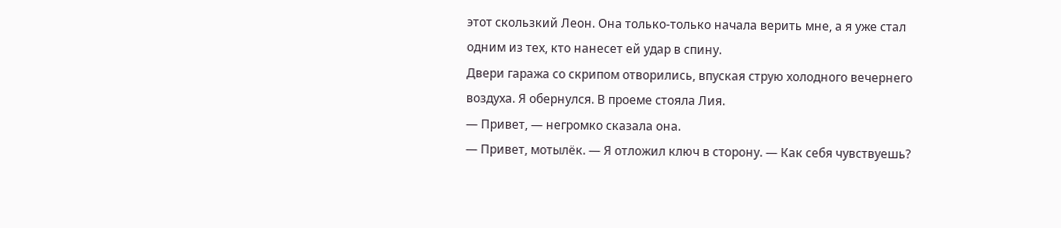этот скользкий Леон. Она только-только начала верить мне, а я уже стал одним из тех, кто нанесет ей удар в спину.
Двери гаража со скрипом отворились, впуская струю холодного вечернего воздуха. Я обернулся. В проеме стояла Лия.
— Привет, — негромко сказала она.
— Привет, мотылёк. — Я отложил ключ в сторону. — Как себя чувствуешь?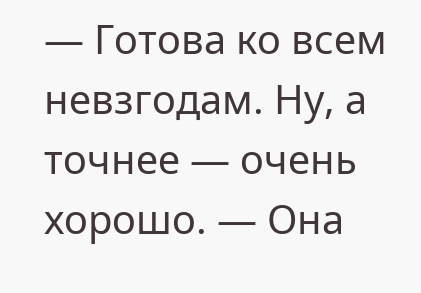— Готова ко всем невзгодам. Ну, а точнее — очень хорошо. — Она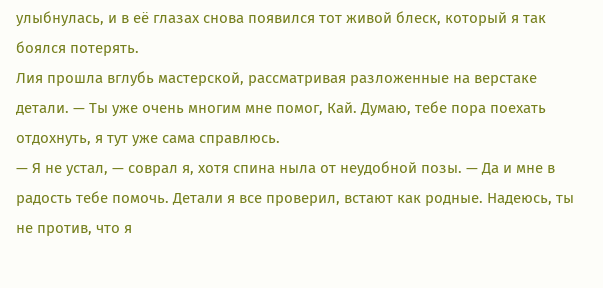улыбнулась, и в её глазах снова появился тот живой блеск, который я так боялся потерять.
Лия прошла вглубь мастерской, рассматривая разложенные на верстаке детали. — Ты уже очень многим мне помог, Кай. Думаю, тебе пора поехать отдохнуть, я тут уже сама справлюсь.
— Я не устал, — соврал я, хотя спина ныла от неудобной позы. — Да и мне в радость тебе помочь. Детали я все проверил, встают как родные. Надеюсь, ты не против, что я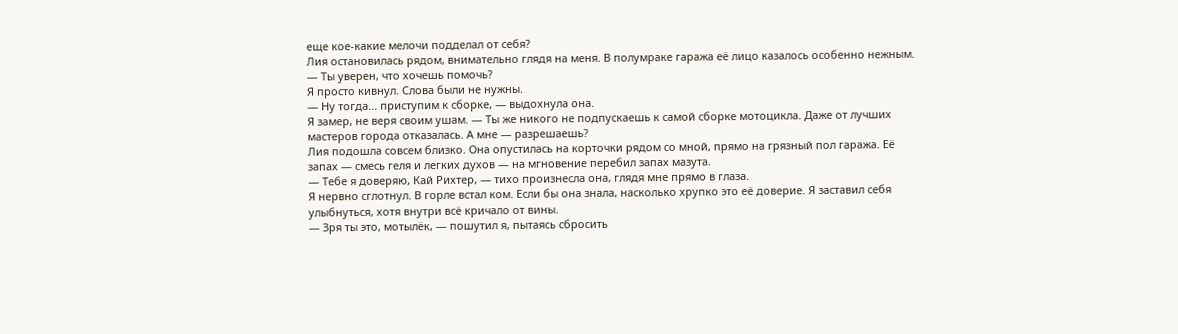еще кое-какие мелочи подделал от себя?
Лия остановилась рядом, внимательно глядя на меня. В полумраке гаража её лицо казалось особенно нежным. — Ты уверен, что хочешь помочь?
Я просто кивнул. Слова были не нужны.
— Ну тогда... приступим к сборке, — выдохнула она.
Я замер, не веря своим ушам. — Ты же никого не подпускаешь к самой сборке мотоцикла. Даже от лучших мастеров города отказалась. А мне — разрешаешь?
Лия подошла совсем близко. Она опустилась на корточки рядом со мной, прямо на грязный пол гаража. Её запах — смесь геля и легких духов — на мгновение перебил запах мазута.
— Тебе я доверяю, Кай Рихтер, — тихо произнесла она, глядя мне прямо в глаза.
Я нервно сглотнул. В горле встал ком. Если бы она знала, насколько хрупко это её доверие. Я заставил себя улыбнуться, хотя внутри всё кричало от вины.
— Зря ты это, мотылёк, — пошутил я, пытаясь сбросить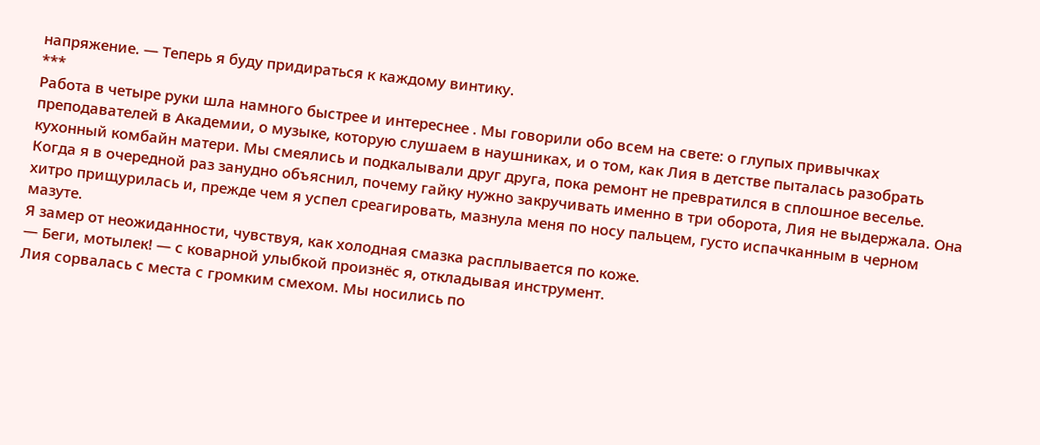напряжение. — Теперь я буду придираться к каждому винтику.
***
Работа в четыре руки шла намного быстрее и интереснее . Мы говорили обо всем на свете: о глупых привычках преподавателей в Академии, о музыке, которую слушаем в наушниках, и о том, как Лия в детстве пыталась разобрать кухонный комбайн матери. Мы смеялись и подкалывали друг друга, пока ремонт не превратился в сплошное веселье.
Когда я в очередной раз занудно объяснил, почему гайку нужно закручивать именно в три оборота, Лия не выдержала. Она хитро прищурилась и, прежде чем я успел среагировать, мазнула меня по носу пальцем, густо испачканным в черном мазуте.
Я замер от неожиданности, чувствуя, как холодная смазка расплывается по коже.
— Беги, мотылек! — с коварной улыбкой произнёс я, откладывая инструмент.
Лия сорвалась с места с громким смехом. Мы носились по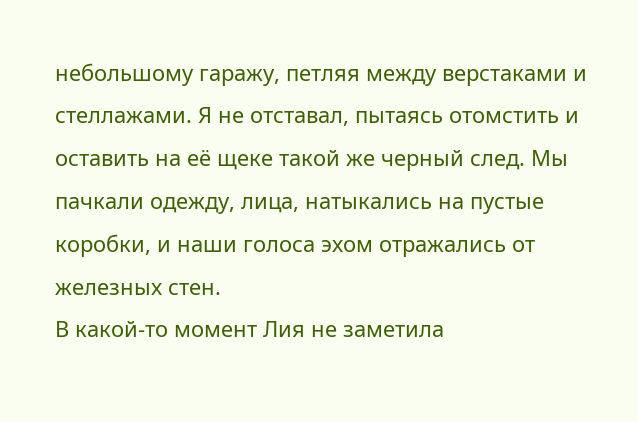небольшому гаражу, петляя между верстаками и стеллажами. Я не отставал, пытаясь отомстить и оставить на её щеке такой же черный след. Мы пачкали одежду, лица, натыкались на пустые коробки, и наши голоса эхом отражались от железных стен.
В какой-то момент Лия не заметила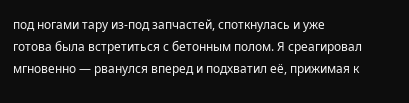под ногами тару из-под запчастей, споткнулась и уже готова была встретиться с бетонным полом. Я среагировал мгновенно — рванулся вперед и подхватил её, прижимая к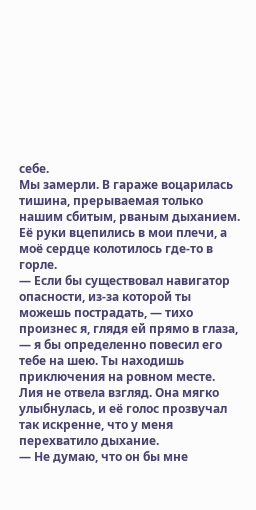себе.
Мы замерли. В гараже воцарилась тишина, прерываемая только нашим сбитым, рваным дыханием. Её руки вцепились в мои плечи, а моё сердце колотилось где-то в горле.
— Если бы существовал навигатор опасности, из-за которой ты можешь пострадать, — тихо произнес я, глядя ей прямо в глаза, — я бы определенно повесил его тебе на шею. Ты находишь приключения на ровном месте.
Лия не отвела взгляд. Она мягко улыбнулась, и её голос прозвучал так искренне, что у меня перехватило дыхание.
— Не думаю, что он бы мне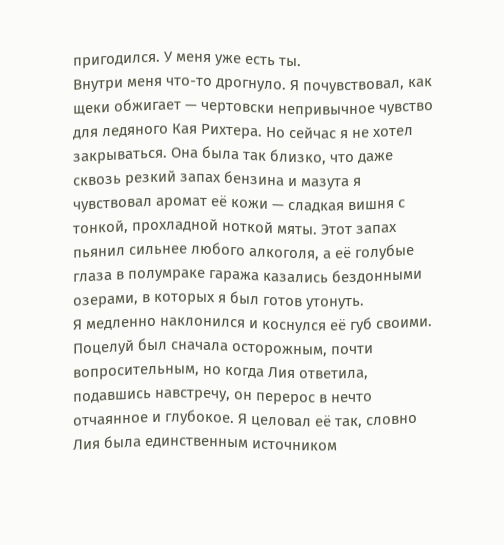пригодился. У меня уже есть ты.
Внутри меня что-то дрогнуло. Я почувствовал, как щеки обжигает — чертовски непривычное чувство для ледяного Кая Рихтера. Но сейчас я не хотел закрываться. Она была так близко, что даже сквозь резкий запах бензина и мазута я чувствовал аромат её кожи — сладкая вишня с тонкой, прохладной ноткой мяты. Этот запах пьянил сильнее любого алкоголя, а её голубые глаза в полумраке гаража казались бездонными озерами, в которых я был готов утонуть.
Я медленно наклонился и коснулся её губ своими. Поцелуй был сначала осторожным, почти вопросительным, но когда Лия ответила, подавшись навстречу, он перерос в нечто отчаянное и глубокое. Я целовал её так, словно Лия была единственным источником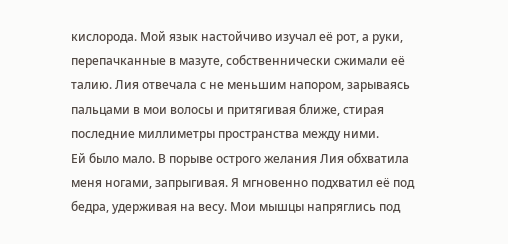кислорода. Мой язык настойчиво изучал её рот, а руки, перепачканные в мазуте, собственнически сжимали её талию. Лия отвечала с не меньшим напором, зарываясь пальцами в мои волосы и притягивая ближе, стирая последние миллиметры пространства между ними.
Ей было мало. В порыве острого желания Лия обхватила меня ногами, запрыгивая. Я мгновенно подхватил её под бедра, удерживая на весу. Мои мышцы напряглись под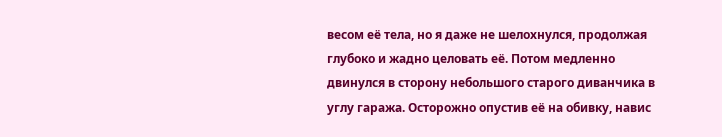весом её тела, но я даже не шелохнулся, продолжая глубоко и жадно целовать её. Потом медленно двинулся в сторону небольшого старого диванчика в углу гаража. Осторожно опустив её на обивку, навис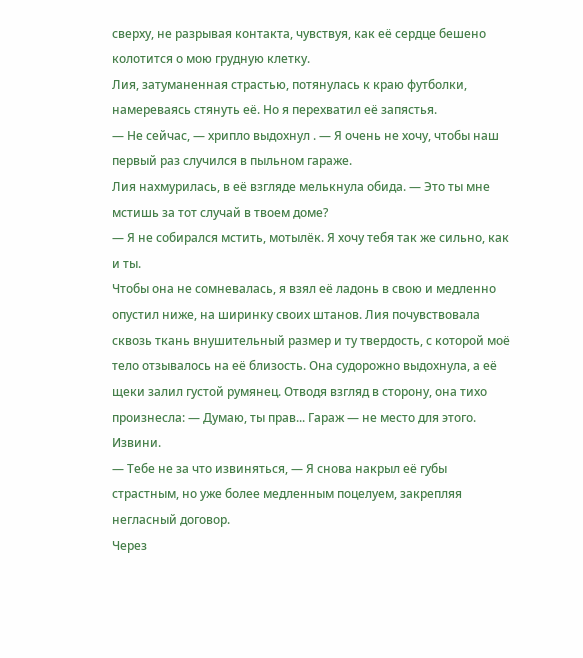сверху, не разрывая контакта, чувствуя, как её сердце бешено колотится о мою грудную клетку.
Лия, затуманенная страстью, потянулась к краю футболки, намереваясь стянуть её. Но я перехватил её запястья.
— Не сейчас, — хрипло выдохнул . — Я очень не хочу, чтобы наш первый раз случился в пыльном гараже.
Лия нахмурилась, в её взгляде мелькнула обида. — Это ты мне мстишь за тот случай в твоем доме?
— Я не собирался мстить, мотылёк. Я хочу тебя так же сильно, как и ты.
Чтобы она не сомневалась, я взял её ладонь в свою и медленно опустил ниже, на ширинку своих штанов. Лия почувствовала сквозь ткань внушительный размер и ту твердость, с которой моё тело отзывалось на её близость. Она судорожно выдохнула, а её щеки залил густой румянец. Отводя взгляд в сторону, она тихо произнесла: — Думаю, ты прав... Гараж — не место для этого. Извини.
— Тебе не за что извиняться, — Я снова накрыл её губы страстным, но уже более медленным поцелуем, закрепляя негласный договор.
Через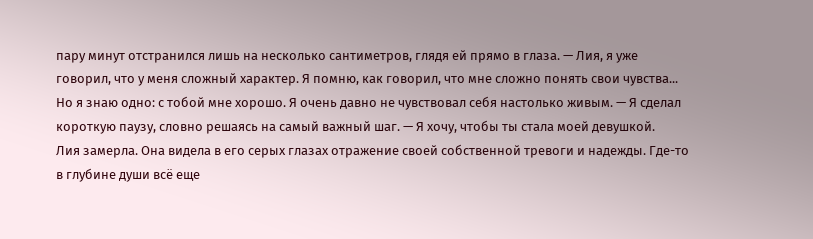пару минут отстранился лишь на несколько сантиметров, глядя ей прямо в глаза. — Лия, я уже говорил, что у меня сложный характер. Я помню, как говорил, что мне сложно понять свои чувства... Но я знаю одно: с тобой мне хорошо. Я очень давно не чувствовал себя настолько живым. — Я сделал короткую паузу, словно решаясь на самый важный шаг. — Я хочу, чтобы ты стала моей девушкой.
Лия замерла. Она видела в его серых глазах отражение своей собственной тревоги и надежды. Где-то в глубине души всё еще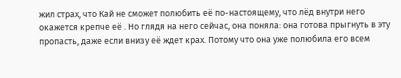жил страх, что Кай не сможет полюбить её по-настоящему, что лёд внутри него окажется крепче её . Но глядя на него сейчас, она поняла: она готова прыгнуть в эту пропасть, даже если внизу её ждет крах. Потому что она уже полюбила его всем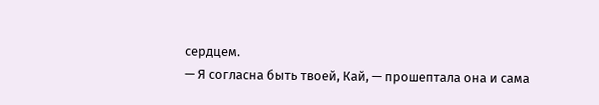сердцем.
— Я согласна быть твоей, Кай, — прошептала она и сама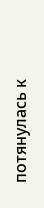потянулась к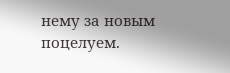нему за новым поцелуем.